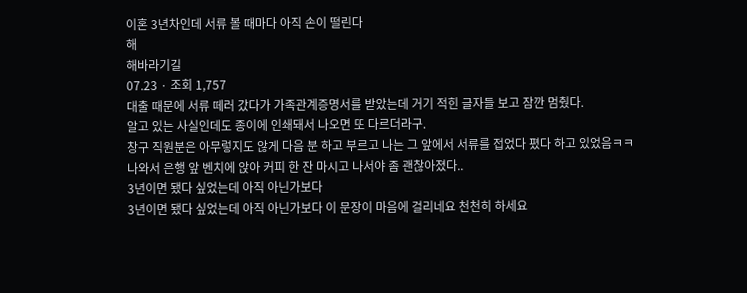이혼 3년차인데 서류 볼 때마다 아직 손이 떨린다
해
해바라기길
07.23 · 조회 1,757
대출 때문에 서류 떼러 갔다가 가족관계증명서를 받았는데 거기 적힌 글자들 보고 잠깐 멈췄다.
알고 있는 사실인데도 종이에 인쇄돼서 나오면 또 다르더라구.
창구 직원분은 아무렇지도 않게 다음 분 하고 부르고 나는 그 앞에서 서류를 접었다 폈다 하고 있었음ㅋㅋ
나와서 은행 앞 벤치에 앉아 커피 한 잔 마시고 나서야 좀 괜찮아졌다..
3년이면 됐다 싶었는데 아직 아닌가보다
3년이면 됐다 싶었는데 아직 아닌가보다 이 문장이 마음에 걸리네요 천천히 하세요